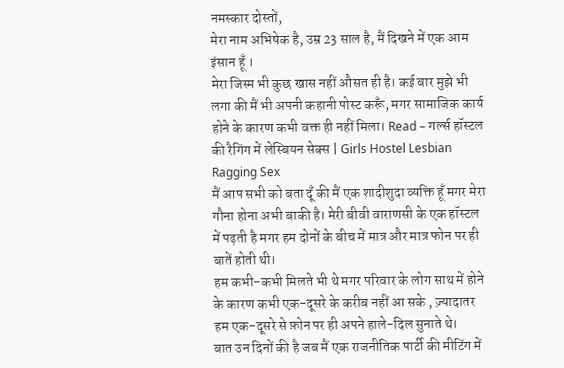नमस्कार दोस्तों,
मेरा नाम अभिषेक है, उम्र 23 साल है, मैं दिखने में एक आम इंसान हूँ ।
मेरा जिस्म भी कुछ खास नहीं औसत ही है। कई बार मुझे भी लगा की मैं भी अपनी कहानी पोस्ट करूँ, मगर सामाजिक कार्य होने के कारण कभी वक्त ही नहीं मिला। Read – गर्ल्स हॉस्टल की रैगिंग में लेस्बियन सेक्स | Girls Hostel Lesbian Ragging Sex
मैं आप सभी को बता दूँ की मैं एक शादीशुदा व्यक्ति हूँ मगर मेरा गौना होना अभी बाकी है। मेरी बीवी वाराणसी के एक हॉस्टल में पढ़ती है मगर हम दोनों के बीच में मात्र और मात्र फोन पर ही बातें होती थी।
हम कभी-कभी मिलते भी थे मगर परिवार के लोग साथ में होने के कारण कभी एक-दूसरे के करीब नहीं आ सके , ज़्यादातर हम एक-दूसरे से फ़ोन पर ही अपने हाले-दिल सुनाते थे।
बात उन दिनों की है जब मैं एक राजनीतिक पार्टी की मीटिंग में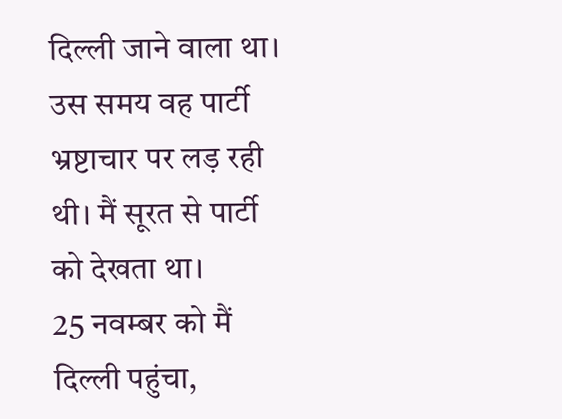दिल्ली जाने वाला था। उस समय वह पार्टी भ्रष्टाचार पर लड़ रही थी। मैं सूरत से पार्टी को देखता था।
25 नवम्बर को मैं दिल्ली पहुंचा,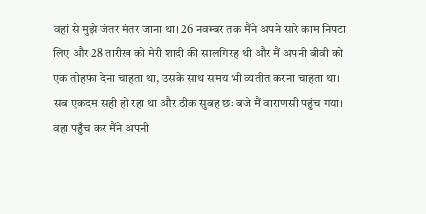वहां से मुझे जंतर मंतर जाना था। 26 नवम्बर तक मैंने अपने सारे काम निपटा लिए और 28 तारीख को मेरी शादी की सालगिरह थी और मैं अपनी बीवी को एक तोहफा देना चाहता था, उसके साथ समय भी व्यतीत करना चाहता था।
सब एकदम सही हो रहा था और ठीक सुबह छः बजे मैं वाराणसी पहुंच गया। वहा पहुँच कर मैंने अपनी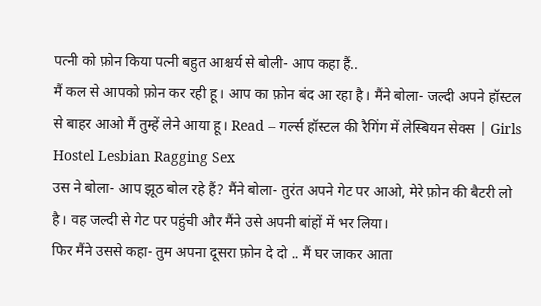पत्नी को फ़ोन किया पत्नी बहुत आश्चर्य से बोली- आप कहा हैं..
मैं कल से आपको फ़ोन कर रही हू। आप का फ़ोन बंद आ रहा है। मैंने बोला- जल्दी अपने हॉस्टल से बाहर आओ मैं तुम्हें लेने आया हू। Read – गर्ल्स हॉस्टल की रैगिंग में लेस्बियन सेक्स | Girls Hostel Lesbian Ragging Sex
उस ने बोला- आप झूठ बोल रहे हैं? मैंने बोला- तुरंत अपने गेट पर आओ, मेरे फ़ोन की बैटरी लो है। वह जल्दी से गेट पर पहुंची और मैंने उसे अपनी बांहों में भर लिया।
फिर मैंने उससे कहा- तुम अपना दूसरा फ़ोन दे दो .. मैं घर जाकर आता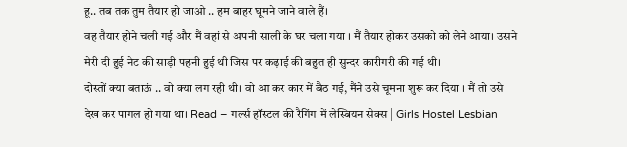हू.. तब तक तुम तैयार हो जाओ .. हम बाहर घूमने जाने वाले हैं।
वह तैयार होने चली गई और मैं वहां से अपनी साली के घर चला गया । मैं तैयार होकर उसको को लेने आया। उसने मेरी दी हुई नेट की साड़ी पहनी हुई थी जिस पर कढ़ाई की बहुत ही सुन्दर कारीगरी की गई थी।
दोस्तों क्या बताऊं .. वो क्या लग रही थी। वो आ कर कार में बैठ गई, मैंने उसे चूमना शुरू कर दिया । मैं तो उसे देख कर पागल हो गया था। Read – गर्ल्स हॉस्टल की रैगिंग में लेस्बियन सेक्स | Girls Hostel Lesbian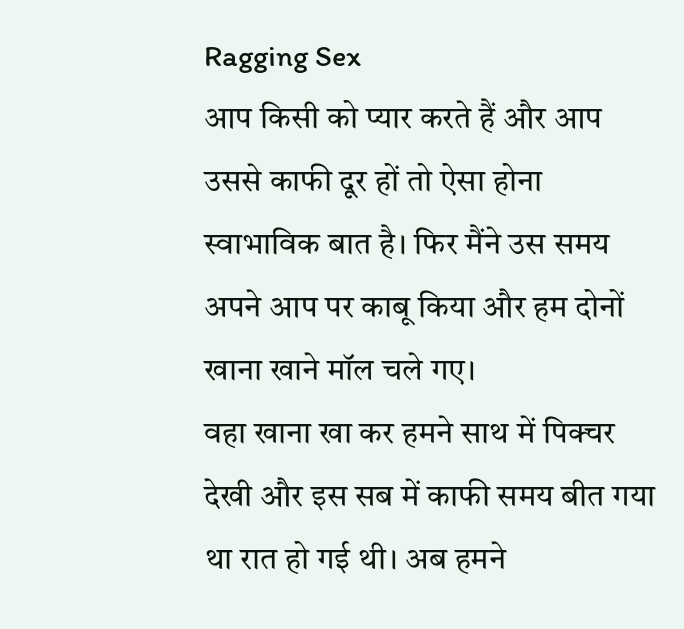Ragging Sex
आप किसी को प्यार करते हैं और आप उससे काफी दूर हों तो ऐसा होना स्वाभाविक बात है। फिर मैंने उस समय अपने आप पर काबू किया और हम दोनों खाना खाने मॉल चले गए।
वहा खाना खा कर हमने साथ में पिक्चर देखी और इस सब में काफी समय बीत गया था रात हो गई थी। अब हमने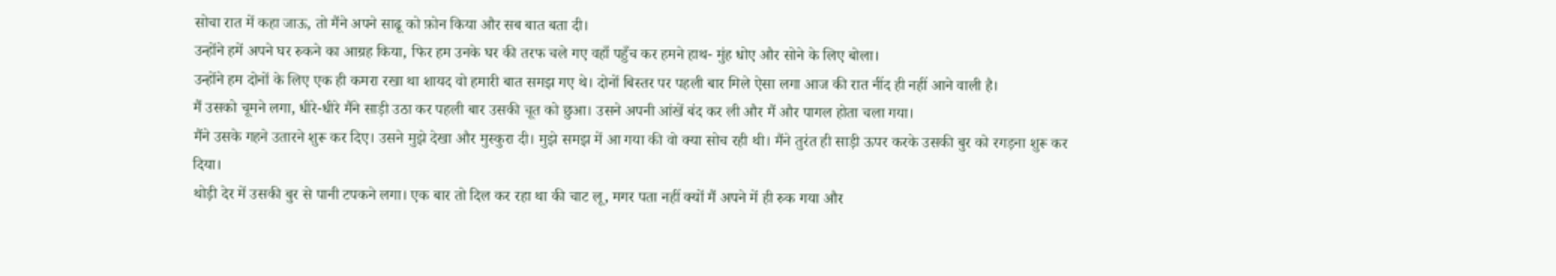सोचा रात में कहा जाऊ, तो मैंने अपने साढू को फ़ोन किया और सब बात बता दी।
उन्होंने हमें अपने घर रुकने का आग्रह किया, फिर हम उनके घर की तरफ चले गए वहाँ पहुँच कर हमने हाथ- मुंह धोए और सोने के लिए बोला।
उन्होंने हम दोनों के लिए एक ही कमरा रखा था शायद वो हमारी बात समझ गए थे। दोनों बिस्तर पर पहली बार मिले ऐसा लगा आज की रात नींद ही नहीं आने वाली है।
मैं उसको चूमने लगा, धीरे-धीरे मैंने साड़ी उठा कर पहली बार उसकी चूत को छुआ। उसने अपनी आंखें बंद कर ली और मैं और पागल होता चला गया।
मैंने उसके गहने उतारने शुरू कर दिए। उसने मुझे देखा और मुस्कुरा दी। मुझे समझ में आ गया की वो क्या सोच रही थी। मैंने तुरंत ही साड़ी ऊपर करके उसकी बुर को रगड़ना शुरू कर दिया।
थोड़ी देर में उसकी बुर से पानी टपकने लगा। एक बार तो दिल कर रहा था की चाट लू, मगर पता नहीं क्यों मैं अपने में ही रुक गया और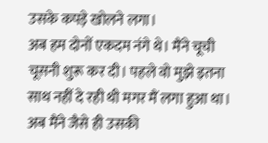उसके कपड़े खोलने लगा।
अब हम दोनों एकदम नंगे थे। मैंने चूची चूसनी शुरू कर दी। पहले वो मुझे इतना साथ नहीं दे रही थी मगर मैं लगा हुआ था। अब मैंने जैसे ही उसकी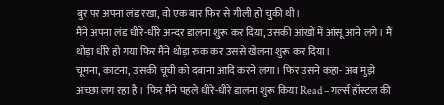बुर पर अपना लंड रखा, वो एक बार फिर से गीली हो चुकी थी।
मैंने अपना लंड धीरे-धीरे अन्दर डालना शुरू कर दिया, उसकी आंखों में आंसू आने लगे। मैं थोड़ा धीरे हो गया फिर मैंने थोड़ा रुक कर उससे खेलना शुरू कर दिया।
चूमना, काटना, उसकी चूची को दबाना आदि करने लगा। फिर उसने कहा- अब मुझे अच्छा लग रहा है। फिर मैंने पहले धीरे-धीरे डालना शुरू किया Read – गर्ल्स हॉस्टल की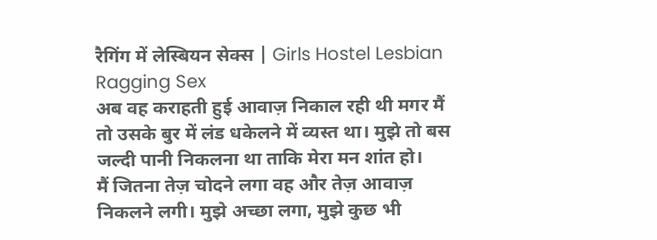रैगिंग में लेस्बियन सेक्स | Girls Hostel Lesbian Ragging Sex
अब वह कराहती हुई आवाज़ निकाल रही थी मगर मैं तो उसके बुर में लंड धकेलने में व्यस्त था। मुझे तो बस जल्दी पानी निकलना था ताकि मेरा मन शांत हो।
मैं जितना तेज़ चोदने लगा वह और तेज़ आवाज़ निकलने लगी। मुझे अच्छा लगा, मुझे कुछ भी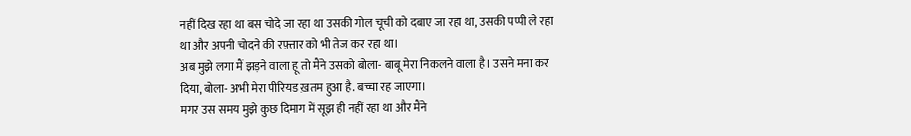नहीं दिख रहा था बस चोदे जा रहा था उसकी गोल चूची को दबाए जा रहा था, उसकी पप्पी ले रहा था और अपनी चोदने की रफ़्तार को भी तेज कर रहा था।
अब मुझे लगा मैं झड़ने वाला हू तो मैंने उसको बोला- बाबू मेरा निकलने वाला है। उसने मना कर दिया, बोला- अभी मेरा पीरियड ख़तम हुआ है. बच्चा रह जाएगा।
मगर उस समय मुझे कुछ दिमाग में सूझ ही नहीं रहा था और मैंने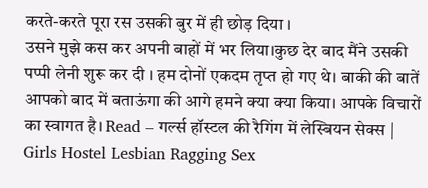करते-करते पूरा रस उसकी बुर में ही छोड़ दिया ।
उसने मुझे कस कर अपनी बाहों में भर लिया।कुछ देर बाद मैंने उसकी पप्पी लेनी शुरू कर दी । हम दोनों एकदम तृप्त हो गए थे। बाकी की बातें आपको बाद में बताऊंगा की आगे हमने क्या क्या किया। आपके विचारों का स्वागत है। Read – गर्ल्स हॉस्टल की रैगिंग में लेस्बियन सेक्स | Girls Hostel Lesbian Ragging Sex